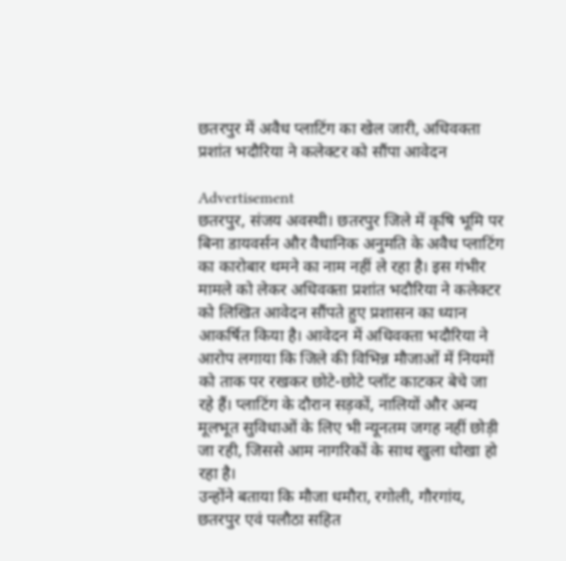छतरपुर में अवैध प्लाटिंग का खेल जारी, अधिवक्ता प्रशांत भदौरिया ने कलेक्टर को सौंपा आवेदन

Advertisement
छतरपुर, संजय अवस्थी। छतरपुर जिले में कृषि भूमि पर बिना डायवर्सन और वैधानिक अनुमति के अवैध प्लाटिंग का कारोबार थमने का नाम नहीं ले रहा है। इस गंभीर मामले को लेकर अधिवक्ता प्रशांत भदौरिया ने कलेक्टर को लिखित आवेदन सौंपते हुए प्रशासन का ध्यान आकर्षित किया है। आवेदन में अधिवक्ता भदौरिया ने आरोप लगाया कि जिले की विभिन्न मौजाओं में नियमों को ताक पर रखकर छोटे-छोटे प्लॉट काटकर बेचे जा रहे हैं। प्लाटिंग के दौरान सड़कों, नालियों और अन्य मूलभूत सुविधाओं के लिए भी न्यूनतम जगह नहीं छोड़ी जा रही, जिससे आम नागरिकों के साथ खुला धोखा हो रहा है।
उन्होंने बताया कि मौजा धमौरा, रगोली, गौरगांय, छतरपुर एवं पलौठा सहित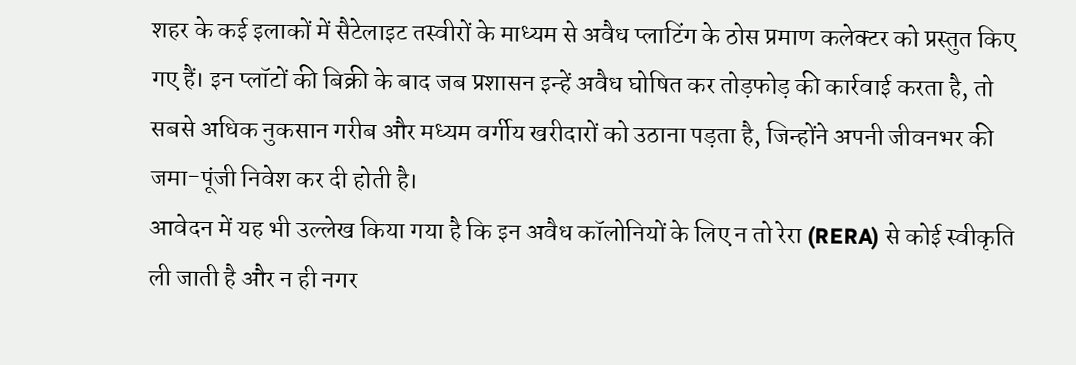शहर के कई इलाकों में सैटेलाइट तस्वीरों के माध्यम से अवैध प्लाटिंग के ठोस प्रमाण कलेक्टर को प्रस्तुत किए गए हैं। इन प्लॉटों की बिक्री के बाद जब प्रशासन इन्हें अवैध घोषित कर तोड़फोड़ की कार्रवाई करता है, तो सबसे अधिक नुकसान गरीब और मध्यम वर्गीय खरीदारों को उठाना पड़ता है, जिन्होंने अपनी जीवनभर की जमा-पूंजी निवेश कर दी होती है।
आवेदन में यह भी उल्लेख किया गया है कि इन अवैध कॉलोनियों के लिए न तो रेरा (RERA) से कोई स्वीकृति ली जाती है और न ही नगर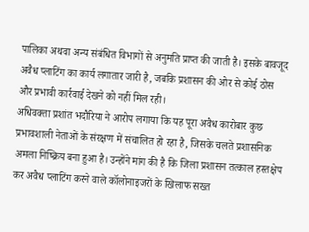पालिका अथवा अन्य संबंधित विभागों से अनुमति प्राप्त की जाती है। इसके बावजूद अवैध प्लाटिंग का कार्य लगातार जारी है, जबकि प्रशासन की ओर से कोई ठोस और प्रभावी कार्रवाई देखने को नहीं मिल रही।
अधिवक्ता प्रशांत भदौरिया ने आरोप लगाया कि यह पूरा अवैध कारोबार कुछ प्रभावशाली नेताओं के संरक्षण में संचालित हो रहा है, जिसके चलते प्रशासनिक अमला निष्क्रिय बना हुआ है। उन्होंने मांग की है कि जिला प्रशासन तत्काल हस्तक्षेप कर अवैध प्लाटिंग करने वाले कॉलोनाइजरों के खिलाफ सख्त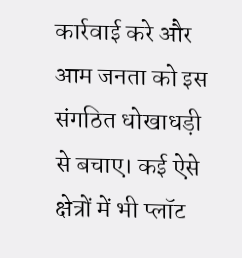कार्रवाई करे और आम जनता को इस संगठित धोखाधड़ी से बचाए। कई ऐसे क्षेत्रों में भी प्लॉट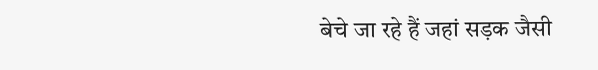बेचे जा रहे हैं जहां सड़क जैसी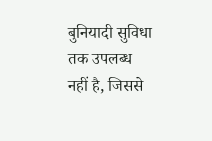बुनियादी सुविधा तक उपलब्ध नहीं है, जिससे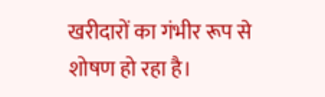खरीदारों का गंभीर रूप से शोषण हो रहा है।